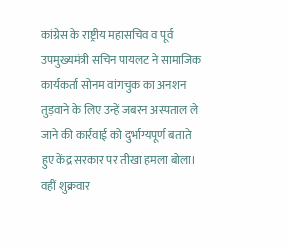कांग्रेस के राष्ट्रीय महासचिव व पूर्व उपमुख्यमंत्री सचिन पायलट ने सामाजिक कार्यकर्ता सोनम वांगचुक का अनशन तुड़वाने के लिए उन्हें जबरन अस्पताल ले जाने की कार्रवाई को दुर्भाग्यपूर्ण बताते हुए केंद्र सरकार पर तीखा हमला बोला। वहीं शुक्रवार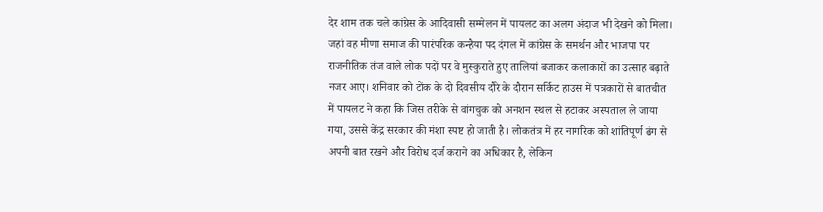देर शाम तक चले कांग्रेस के आदिवासी सम्मेलन में पायलट का अलग अंदाज भी देखने को मिला। जहां वह मीणा समाज की पारंपरिक कन्हैया पद दंगल में कांग्रेस के समर्थन और भाजपा पर राजनीतिक तंज वाले लोक पदों पर वे मुस्कुराते हुए तालियां बजाकर कलाकारों का उत्साह बढ़ाते नजर आए। शनिवार को टोंक के दो दिवसीय दौरे के दौरान सर्किट हाउस में पत्रकारों से बातचीत में पायलट ने कहा कि जिस तरीके से वांगचुक को अनशन स्थल से हटाकर अस्पताल ले जाया गया, उससे केंद्र सरकार की मंशा स्पष्ट हो जाती है। लोकतंत्र में हर नागरिक को शांतिपूर्ण ढंग से अपनी बात रखने और विरोध दर्ज कराने का अधिकार है, लेकिन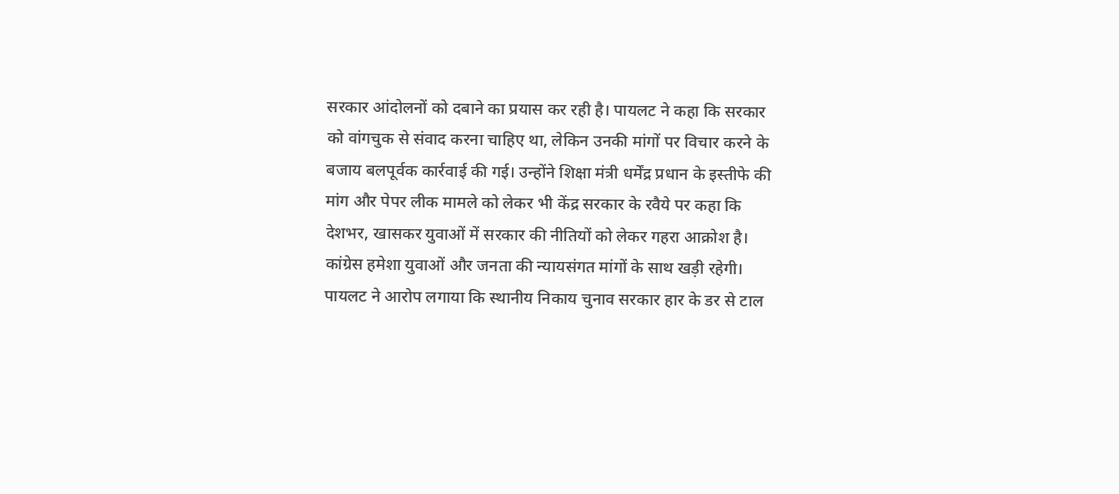सरकार आंदोलनों को दबाने का प्रयास कर रही है। पायलट ने कहा कि सरकार को वांगचुक से संवाद करना चाहिए था, लेकिन उनकी मांगों पर विचार करने के बजाय बलपूर्वक कार्रवाई की गई। उन्होंने शिक्षा मंत्री धर्मेंद्र प्रधान के इस्तीफे की मांग और पेपर लीक मामले को लेकर भी केंद्र सरकार के रवैये पर कहा कि देशभर, खासकर युवाओं में सरकार की नीतियों को लेकर गहरा आक्रोश है। कांग्रेस हमेशा युवाओं और जनता की न्यायसंगत मांगों के साथ खड़ी रहेगी।
पायलट ने आरोप लगाया कि स्थानीय निकाय चुनाव सरकार हार के डर से टाल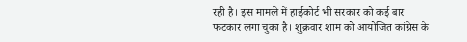रही है। इस मामले में हाईकोर्ट भी सरकार को कई बार फटकार लगा चुका है। शुक्रवार शाम को आयोजित कांग्रेस के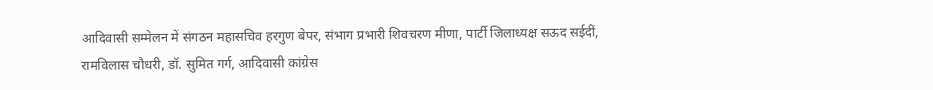आदिवासी सम्मेलन में संगठन महासचिव हरगुण बेपर, संभाग प्रभारी शिवचरण मीणा, पार्टी जिलाध्यक्ष सऊद सईदीं, रामविलास चौधरी, डॉ. सुमित गर्ग, आदिवासी कांग्रेस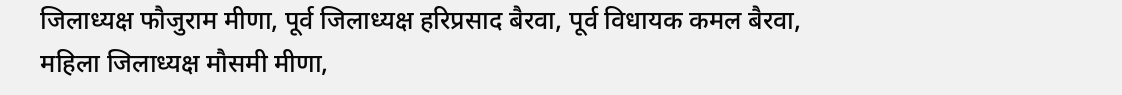जिलाध्यक्ष फौजुराम मीणा, पूर्व जिलाध्यक्ष हरिप्रसाद बैरवा, पूर्व विधायक कमल बैरवा, महिला जिलाध्यक्ष मौसमी मीणा,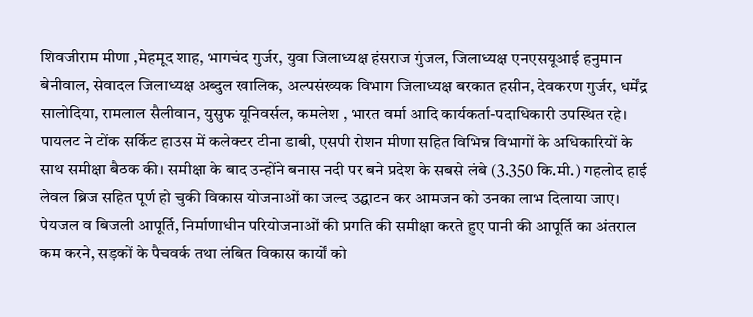शिवजीराम मीणा ,मेहमूद शाह, भागचंद गुर्जर, युवा जिलाध्यक्ष हंसराज गुंजल, जिलाध्यक्ष एनएसयूआई हनुमान बेनीवाल, सेवादल जिलाध्यक्ष अब्दुल खालिक, अल्पसंख्यक विभाग जिलाध्यक्ष बरकात हसीन, देवकरण गुर्जर, धर्मेंद्र सालोदिया, रामलाल सैलीवान, युसुफ यूनिवर्सल, कमलेश , भारत वर्मा आदि कार्यकर्ता-पदाधिकारी उपस्थित रहे। पायलट ने टोंक सर्किट हाउस में कलेक्टर टीना डाबी, एसपी रोशन मीणा सहित विभिन्न विभागों के अधिकारियों के साथ समीक्षा बैठक की। समीक्षा के बाद उन्होंने बनास नदी पर बने प्रदेश के सबसे लंबे (3.350 कि.मी.) गहलोद हाई लेवल ब्रिज सहित पूर्ण हो चुकी विकास योजनाओं का जल्द उद्घाटन कर आमजन को उनका लाभ दिलाया जाए। पेयजल व बिजली आपूर्ति, निर्माणाधीन परियोजनाओं की प्रगति की समीक्षा करते हुए पानी की आपूर्ति का अंतराल कम करने, सड़कों के पैचवर्क तथा लंबित विकास कार्यों को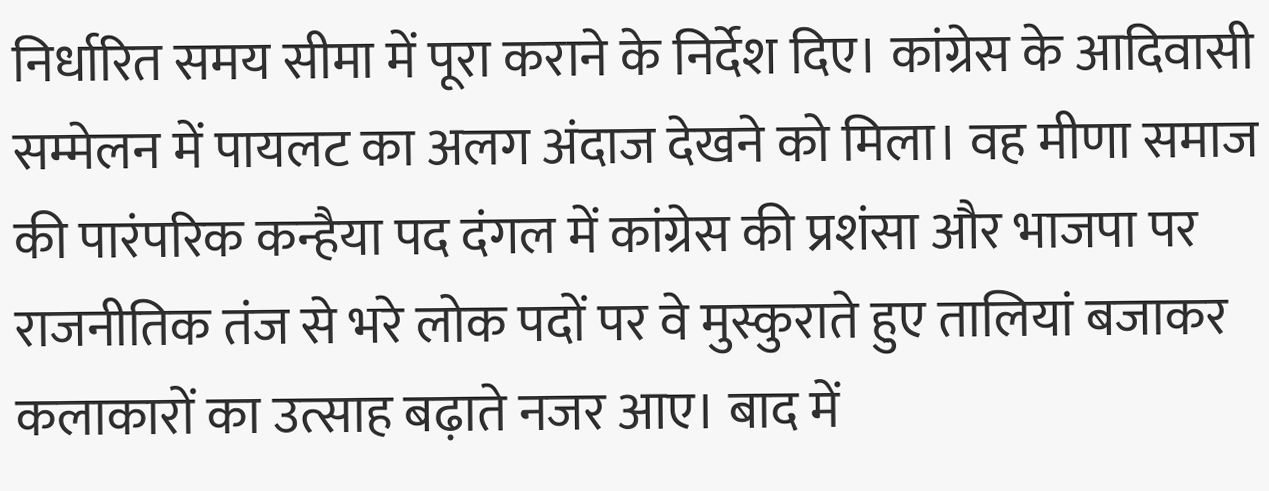निर्धारित समय सीमा में पूरा कराने के निर्देश दिए। कांग्रेस के आदिवासी सम्मेलन में पायलट का अलग अंदाज देखने को मिला। वह मीणा समाज की पारंपरिक कन्हैया पद दंगल में कांग्रेस की प्रशंसा और भाजपा पर राजनीतिक तंज से भरे लोक पदों पर वे मुस्कुराते हुए तालियां बजाकर कलाकारों का उत्साह बढ़ाते नजर आए। बाद में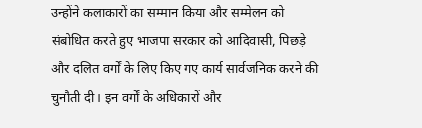उन्होंने कलाकारों का सम्मान किया और सम्मेलन को संबोधित करते हुए भाजपा सरकार को आदिवासी, पिछड़े और दलित वर्गों के लिए किए गए कार्य सार्वजनिक करने की चुनौती दी। इन वर्गों के अधिकारों और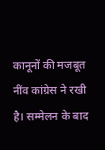कानूनों की मजबूत नींव कांग्रेस ने रखी है। सम्मेलन के बाद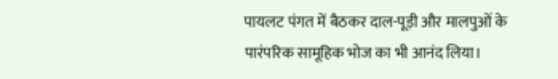पायलट पंगत में बैठकर दाल-पूड़ी और मालपुओं के पारंपरिक सामूहिक भोज का भी आनंद लिया।